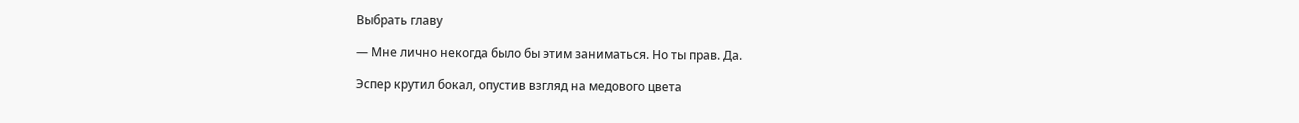Выбрать главу

— Мне лично некогда было бы этим заниматься. Но ты прав. Да.

Эспер крутил бокал, опустив взгляд на медового цвета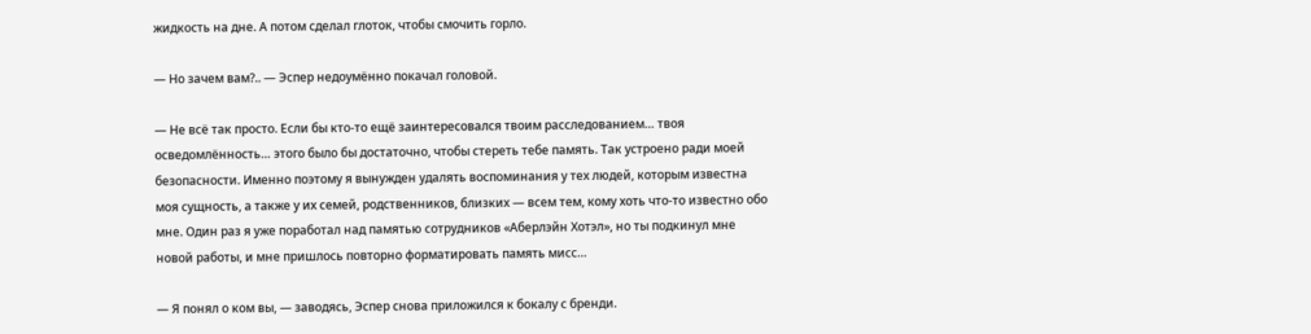жидкость на дне. А потом сделал глоток, чтобы смочить горло.

— Но зачем вам?.. — Эспер недоумённо покачал головой.

— Не всё так просто. Если бы кто-то ещё заинтересовался твоим расследованием… твоя осведомлённость… этого было бы достаточно, чтобы стереть тебе память. Так устроено ради моей безопасности. Именно поэтому я вынужден удалять воспоминания у тех людей, которым известна моя сущность, а также у их семей, родственников, близких — всем тем, кому хоть что-то известно обо мне. Один раз я уже поработал над памятью сотрудников «Аберлэйн Хотэл», но ты подкинул мне новой работы, и мне пришлось повторно форматировать память мисс…

— Я понял о ком вы, — заводясь, Эспер снова приложился к бокалу с бренди.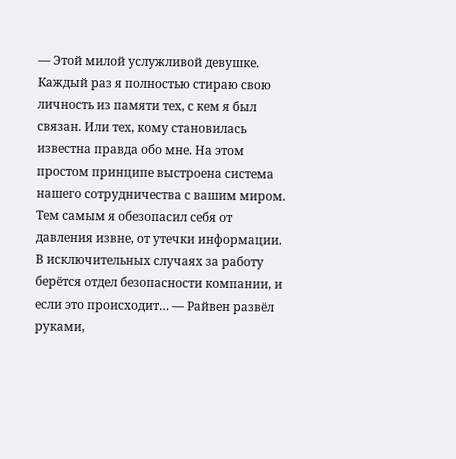— Этой милой услужливой девушке. Каждый раз я полностью стираю свою личность из памяти тех, с кем я был связан. Или тех, кому становилась известна правда обо мне. На этом простом принципе выстроена система нашего сотрудничества с вашим миром. Тем самым я обезопасил себя от давления извне, от утечки информации. В исключительных случаях за работу берётся отдел безопасности компании, и если это происходит… — Райвен развёл руками,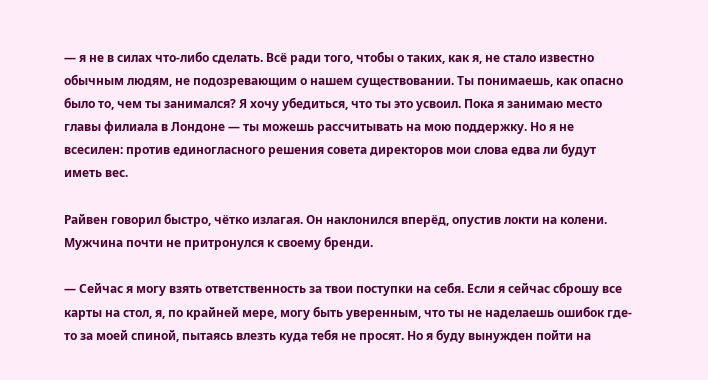— я не в силах что-либо сделать. Всё ради того, чтобы о таких, как я, не стало известно обычным людям, не подозревающим о нашем существовании. Ты понимаешь, как опасно было то, чем ты занимался? Я хочу убедиться, что ты это усвоил. Пока я занимаю место главы филиала в Лондоне — ты можешь рассчитывать на мою поддержку. Но я не всесилен: против единогласного решения совета директоров мои слова едва ли будут иметь вес.

Райвен говорил быстро, чётко излагая. Он наклонился вперёд, опустив локти на колени. Мужчина почти не притронулся к своему бренди.

— Сейчас я могу взять ответственность за твои поступки на себя. Если я сейчас сброшу все карты на стол, я, по крайней мере, могу быть уверенным, что ты не наделаешь ошибок где-то за моей спиной, пытаясь влезть куда тебя не просят. Но я буду вынужден пойти на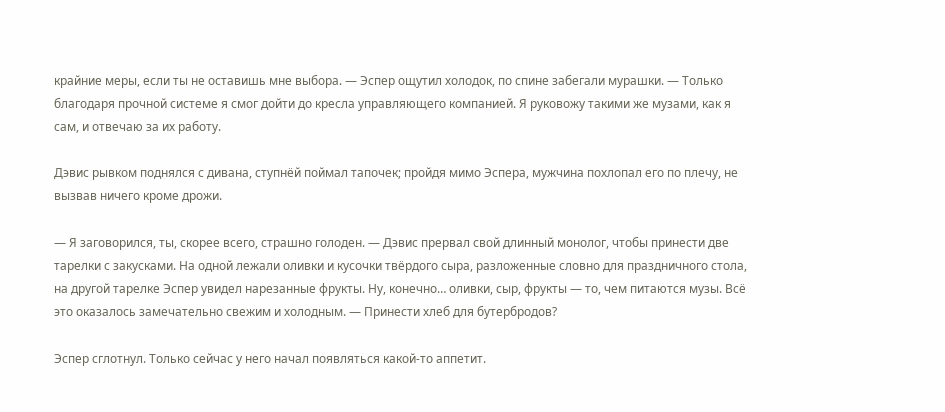крайние меры, если ты не оставишь мне выбора. — Эспер ощутил холодок, по спине забегали мурашки. — Только благодаря прочной системе я смог дойти до кресла управляющего компанией. Я руковожу такими же музами, как я сам, и отвечаю за их работу.

Дэвис рывком поднялся с дивана, ступнёй поймал тапочек; пройдя мимо Эспера, мужчина похлопал его по плечу, не вызвав ничего кроме дрожи.

— Я заговорился, ты, скорее всего, страшно голоден. — Дэвис прервал свой длинный монолог, чтобы принести две тарелки с закусками. На одной лежали оливки и кусочки твёрдого сыра, разложенные словно для праздничного стола, на другой тарелке Эспер увидел нарезанные фрукты. Ну, конечно… оливки, сыр, фрукты — то, чем питаются музы. Всё это оказалось замечательно свежим и холодным. — Принести хлеб для бутербродов?

Эспер сглотнул. Только сейчас у него начал появляться какой-то аппетит.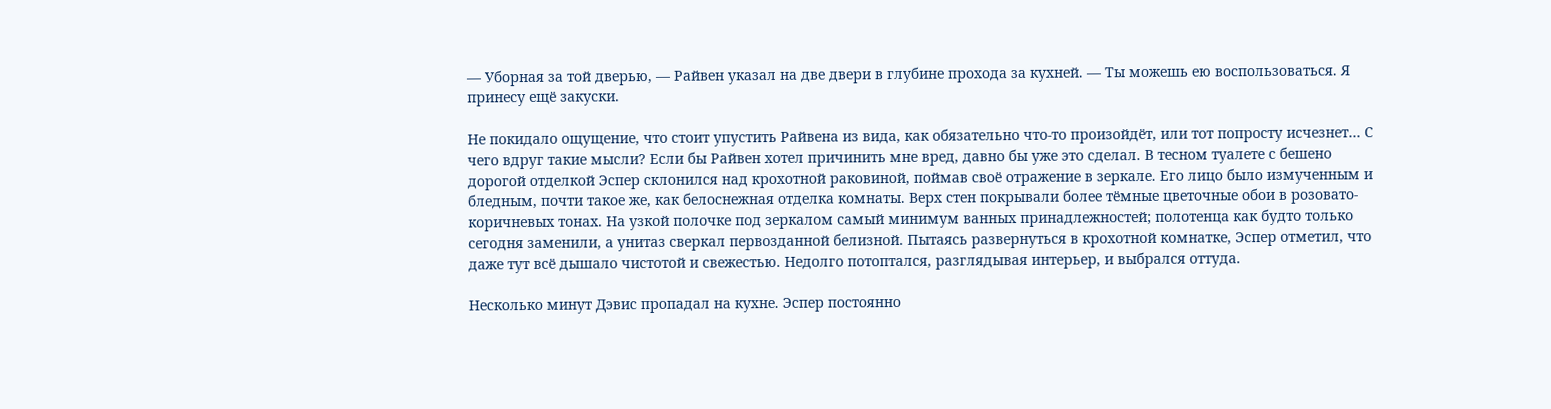— Уборная за той дверью, — Райвен указал на две двери в глубине прохода за кухней. — Ты можешь ею воспользоваться. Я принесу ещё закуски.

Не покидало ощущение, что стоит упустить Райвена из вида, как обязательно что-то произойдёт, или тот попросту исчезнет… С чего вдруг такие мысли? Если бы Райвен хотел причинить мне вред, давно бы уже это сделал. В тесном туалете с бешено дорогой отделкой Эспер склонился над крохотной раковиной, поймав своё отражение в зеркале. Его лицо было измученным и бледным, почти такое же, как белоснежная отделка комнаты. Верх стен покрывали более тёмные цветочные обои в розовато-коричневых тонах. На узкой полочке под зеркалом самый минимум ванных принадлежностей; полотенца как будто только сегодня заменили, а унитаз сверкал первозданной белизной. Пытаясь развернуться в крохотной комнатке, Эспер отметил, что даже тут всё дышало чистотой и свежестью. Недолго потоптался, разглядывая интерьер, и выбрался оттуда.

Несколько минут Дэвис пропадал на кухне. Эспер постоянно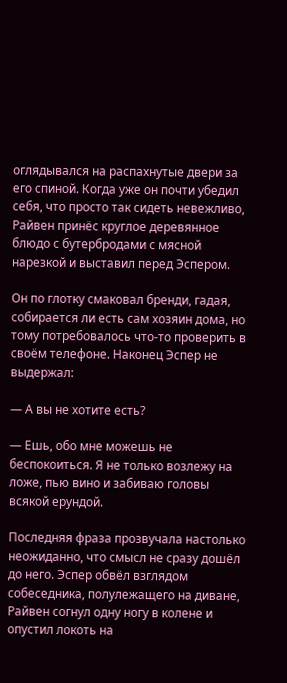оглядывался на распахнутые двери за его спиной. Когда уже он почти убедил себя, что просто так сидеть невежливо, Райвен принёс круглое деревянное блюдо с бутербродами с мясной нарезкой и выставил перед Эспером.

Он по глотку смаковал бренди, гадая, собирается ли есть сам хозяин дома, но тому потребовалось что-то проверить в своём телефоне. Наконец Эспер не выдержал:

— А вы не хотите есть?

— Ешь, обо мне можешь не беспокоиться. Я не только возлежу на ложе, пью вино и забиваю головы всякой ерундой.

Последняя фраза прозвучала настолько неожиданно, что смысл не сразу дошёл до него. Эспер обвёл взглядом собеседника, полулежащего на диване, Райвен согнул одну ногу в колене и опустил локоть на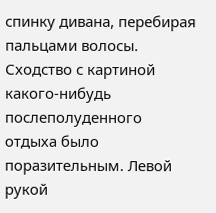спинку дивана, перебирая пальцами волосы. Сходство с картиной какого-нибудь послеполуденного отдыха было поразительным. Левой рукой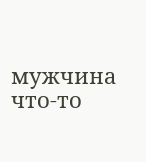мужчина что-то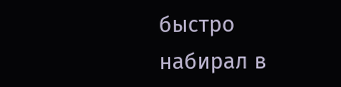быстро набирал в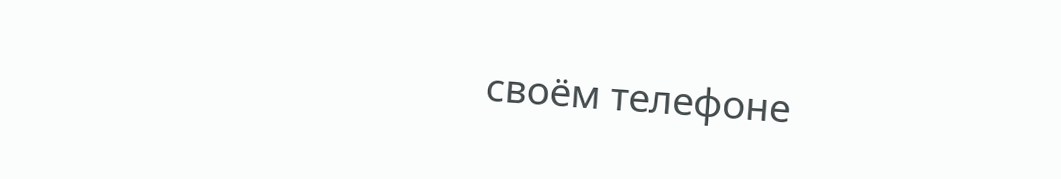своём телефоне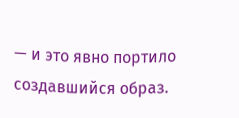— и это явно портило создавшийся образ.